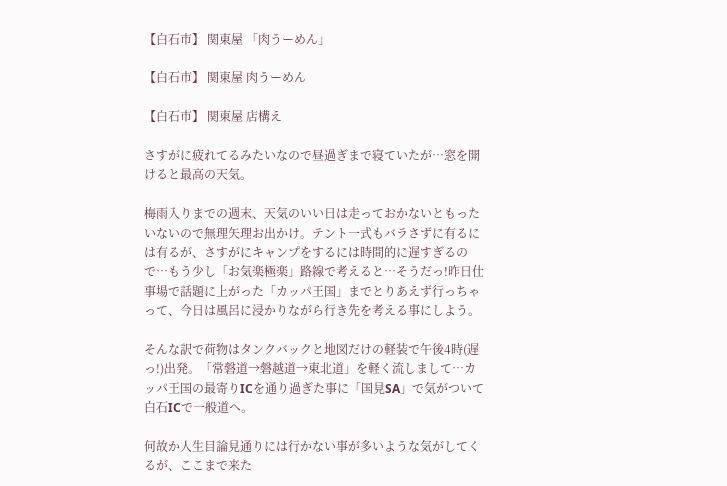【白石市】 関東屋 「肉うーめん」

【白石市】 関東屋 肉うーめん

【白石市】 関東屋 店構え

さすがに疲れてるみたいなので昼過ぎまで寝ていたが…窓を開けると最高の天気。

梅雨入りまでの週末、天気のいい日は走っておかないともったいないので無理矢理お出かけ。テント一式もバラさずに有るには有るが、さすがにキャンプをするには時間的に遅すぎるので…もう少し「お気楽極楽」路線で考えると…そうだっ!昨日仕事場で話題に上がった「カッパ王国」までとりあえず行っちゃって、今日は風呂に浸かりながら行き先を考える事にしよう。

そんな訳で荷物はタンクバックと地図だけの軽装で午後4時(遅っ!)出発。「常磐道→磐越道→東北道」を軽く流しまして…カッパ王国の最寄りICを通り過ぎた事に「国見SA」で気がついて白石ICで一般道へ。

何故か人生目論見通りには行かない事が多いような気がしてくるが、ここまで来た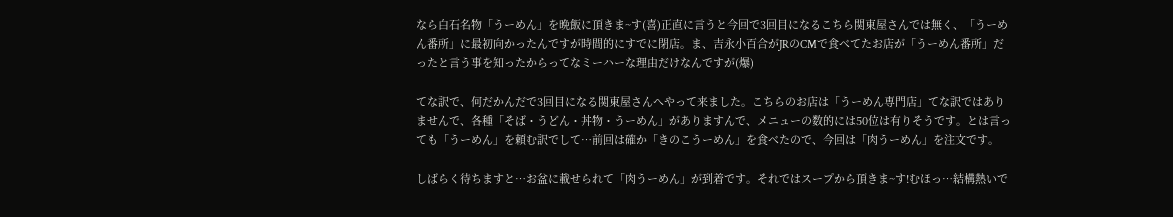なら白石名物「うーめん」を晩飯に頂きま~す(喜)正直に言うと今回で3回目になるこちら関東屋さんでは無く、「うーめん番所」に最初向かったんですが時間的にすでに閉店。ま、吉永小百合がJRのCMで食べてたお店が「うーめん番所」だったと言う事を知ったからってなミーハーな理由だけなんですが(爆)

てな訳で、何だかんだで3回目になる関東屋さんへやって来ました。こちらのお店は「うーめん専門店」てな訳ではありませんで、各種「そば・うどん・丼物・うーめん」がありますんで、メニューの数的には50位は有りそうです。とは言っても「うーめん」を頼む訳でして…前回は確か「きのこうーめん」を食べたので、今回は「肉うーめん」を注文です。

しばらく待ちますと…お盆に載せられて「肉うーめん」が到着です。それではスープから頂きま~す!むほっ…結構熱いで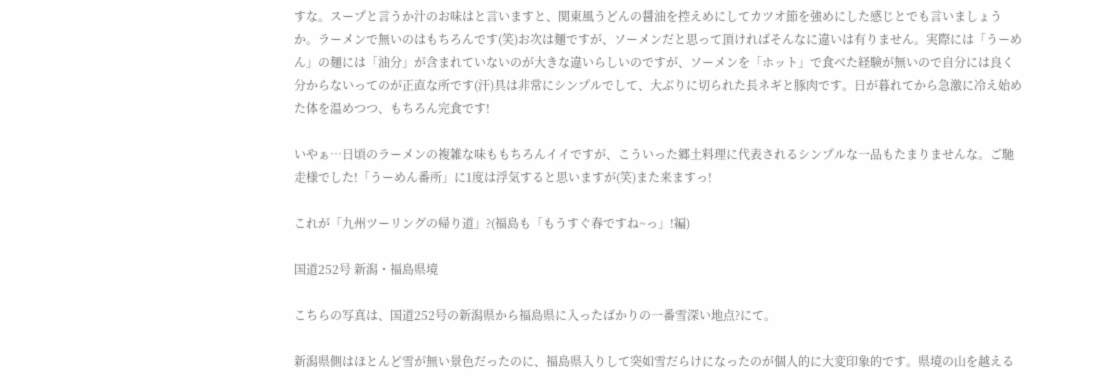すな。スープと言うか汁のお味はと言いますと、関東風うどんの醤油を控えめにしてカツオ節を強めにした感じとでも言いましょうか。ラーメンで無いのはもちろんです(笑)お次は麺ですが、ソーメンだと思って頂ければそんなに違いは有りません。実際には「うーめん」の麺には「油分」が含まれていないのが大きな違いらしいのですが、ソーメンを「ホット」で食べた経験が無いので自分には良く分からないってのが正直な所です(汗)具は非常にシンプルでして、大ぶりに切られた長ネギと豚肉です。日が暮れてから急激に冷え始めた体を温めつつ、もちろん完食です!

いやぁ…日頃のラーメンの複雑な味ももちろんイイですが、こういった郷土料理に代表されるシンプルな一品もたまりませんな。ご馳走様でした!「うーめん番所」に1度は浮気すると思いますが(笑)また来ますっ!

これが「九州ツーリングの帰り道」?(福島も「もうすぐ春ですね~っ」!編)

国道252号 新潟・福島県境

こちらの写真は、国道252号の新潟県から福島県に入ったばかりの一番雪深い地点?にて。

新潟県側はほとんど雪が無い景色だったのに、福島県入りして突如雪だらけになったのが個人的に大変印象的です。県境の山を越える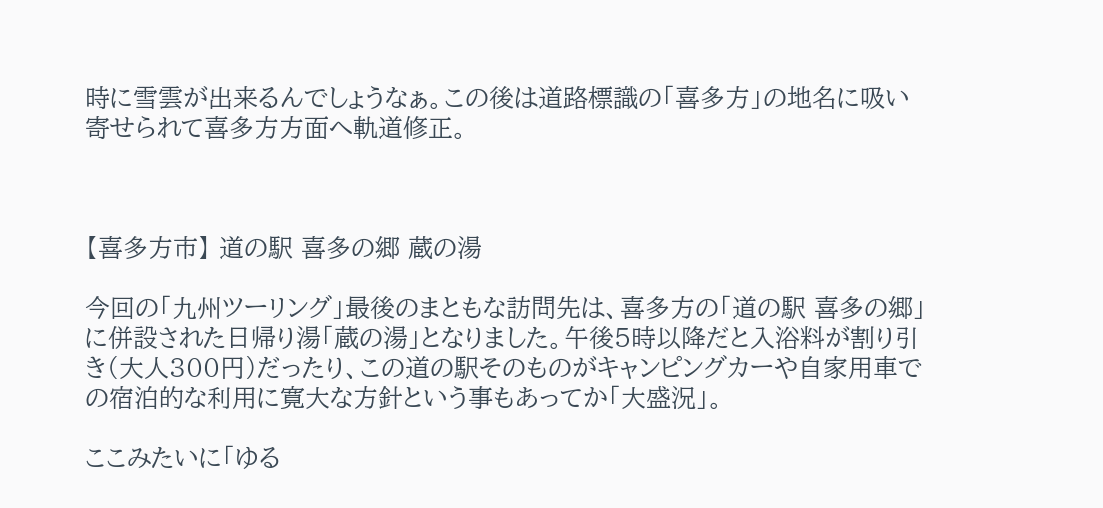時に雪雲が出来るんでしょうなぁ。この後は道路標識の「喜多方」の地名に吸い寄せられて喜多方方面へ軌道修正。



【喜多方市】 道の駅 喜多の郷 蔵の湯

今回の「九州ツーリング」最後のまともな訪問先は、喜多方の「道の駅 喜多の郷」に併設された日帰り湯「蔵の湯」となりました。午後5時以降だと入浴料が割り引き(大人300円)だったり、この道の駅そのものがキャンピングカーや自家用車での宿泊的な利用に寛大な方針という事もあってか「大盛況」。

ここみたいに「ゆる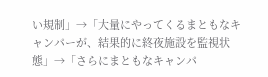い規制」→「大量にやってくるまともなキャンパーが、結果的に終夜施設を監視状態」→「さらにまともなキャンパ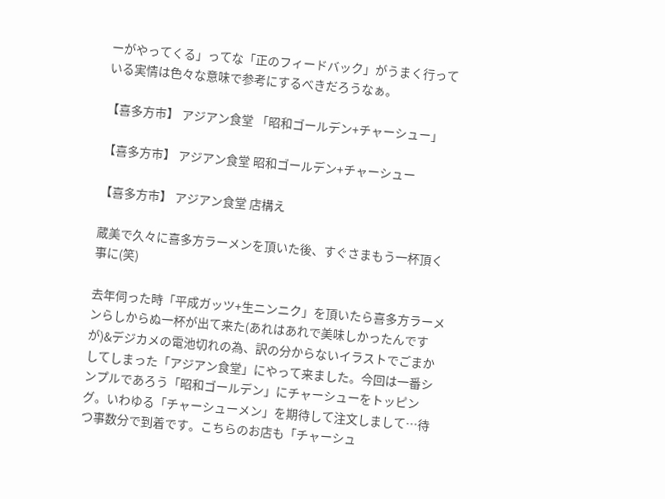ーがやってくる」ってな「正のフィードバック」がうまく行っている実情は色々な意味で参考にするべきだろうなぁ。

【喜多方市】 アジアン食堂 「昭和ゴールデン+チャーシュー」

【喜多方市】 アジアン食堂 昭和ゴールデン+チャーシュー

【喜多方市】 アジアン食堂 店構え

蔵美で久々に喜多方ラーメンを頂いた後、すぐさまもう一杯頂く事に(笑)

去年伺った時「平成ガッツ+生ニンニク」を頂いたら喜多方ラーメンらしからぬ一杯が出て来た(あれはあれで美味しかったんですが)&デジカメの電池切れの為、訳の分からないイラストでごまかしてしまった「アジアン食堂」にやって来ました。今回は一番シンプルであろう「昭和ゴールデン」にチャーシューをトッピング。いわゆる「チャーシューメン」を期待して注文しまして…待つ事数分で到着です。こちらのお店も「チャーシュ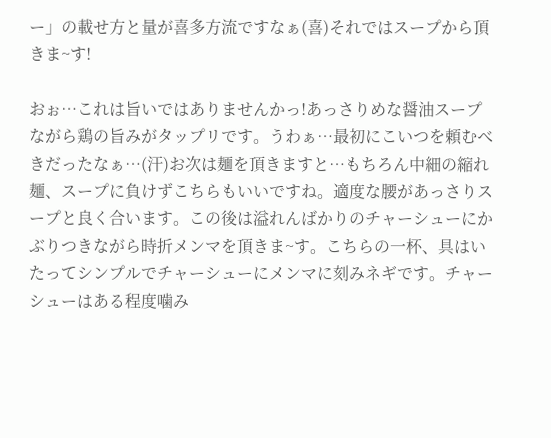ー」の載せ方と量が喜多方流ですなぁ(喜)それではスープから頂きま~す!

おぉ…これは旨いではありませんかっ!あっさりめな醤油スープながら鶏の旨みがタップリです。うわぁ…最初にこいつを頼むべきだったなぁ…(汗)お次は麺を頂きますと…もちろん中細の縮れ麺、スープに負けずこちらもいいですね。適度な腰があっさりスープと良く合います。この後は溢れんばかりのチャーシューにかぶりつきながら時折メンマを頂きま~す。こちらの一杯、具はいたってシンプルでチャーシューにメンマに刻みネギです。チャーシューはある程度噛み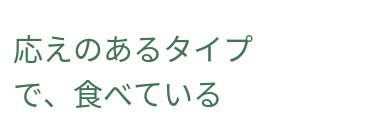応えのあるタイプで、食べている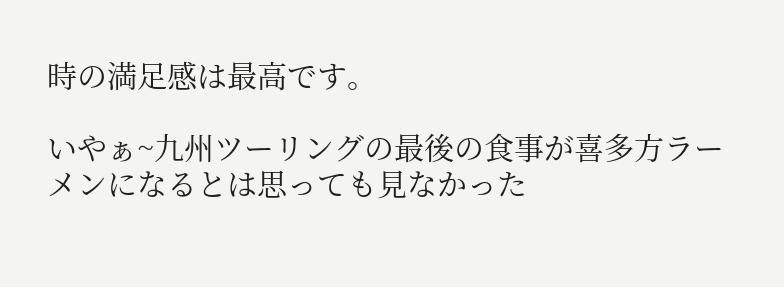時の満足感は最高です。

いやぁ~九州ツーリングの最後の食事が喜多方ラーメンになるとは思っても見なかった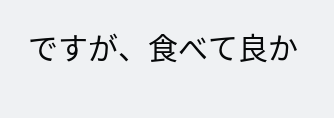ですが、食べて良か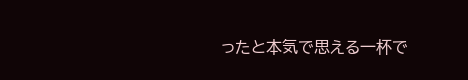ったと本気で思える一杯で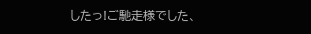したっ!ご馳走様でした、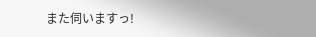また伺いますっ!